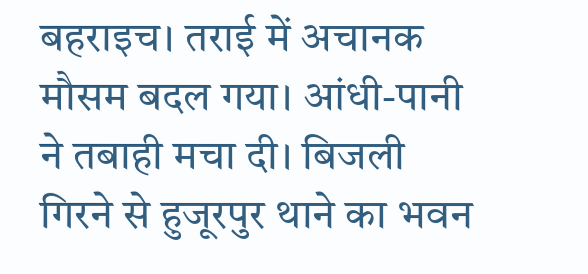बहराइच। तराई में अचानक मौसम बदल गया। आंधी-पानी ने तबाही मचा दी। बिजली गिरने से हुजूरपुर थाने का भवन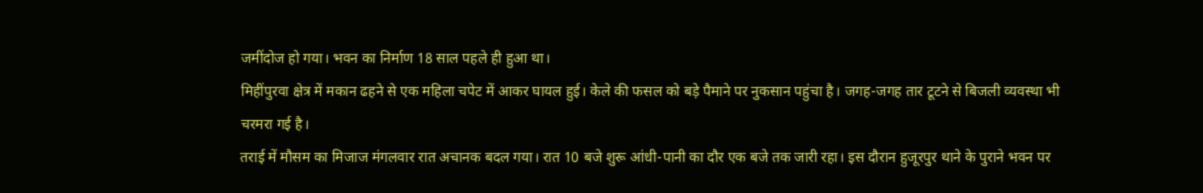जमींदोज हो गया। भवन का निर्माण 18 साल पहले ही हुआ था।
मिहींपुरवा क्षेत्र में मकान ढहने से एक महिला चपेट में आकर घायल हुई। केले की फसल को बड़े पैमाने पर नुकसान पहुंचा है। जगह-जगह तार टूटने से बिजली व्यवस्था भी चरमरा गई है।
तराई में मौसम का मिजाज मंगलवार रात अचानक बदल गया। रात 10 बजे शुरू आंधी-पानी का दौर एक बजे तक जारी रहा। इस दौरान हुजूरपुर थाने के पुराने भवन पर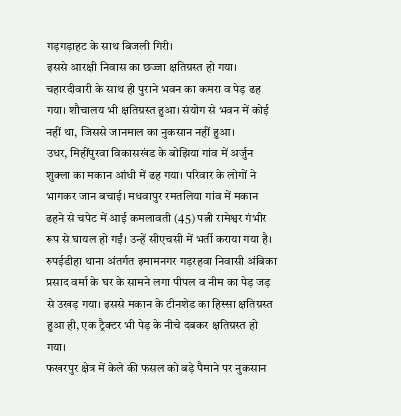गड़गड़ाहट के साथ बिजली गिरी।
इससे आरक्षी निवास का छज्जा क्षतिग्रस्त हो गया। चहारदीवारी के साथ ही पुराने भवन का कमरा व पेड़ ढह गया। शौचालय भी क्षतिग्रस्त हुआ। संयोग से भवन में कोई नहीं था, जिससे जानमाल का नुकसान नहीं हुआ।
उधर, मिहींपुरवा विकासखंड के बोझिया गांव में अर्जुन शुक्ला का मकान आंधी में ढह गया। परिवार के लोगों ने भागकर जान बचाई। मधवापुर रमतलिया गांव में मकान ढहने से चपेट में आई कमलावती (45) पत्नी रामेश्वर गंभीर रूप से घायल हो गईं। उन्हें सीएचसी में भर्ती कराया गया है।
रुपईडीहा थाना अंतर्गत इमामनगर गड़रहवा निवासी अंबिका प्रसाद वर्मा के घर के सामने लगा पीपल व नीम का पेड़ जड़ से उखड़ गया। इससे मकान के टीनशेड का हिस्सा क्षतिग्रस्त हुआ ही, एक ट्रैक्टर भी पेड़ के नीचे दबकर क्षतिग्रस्त हो गया।
फखरपुर क्षेत्र में केले की फसल को बड़े पैमाने पर नुकसान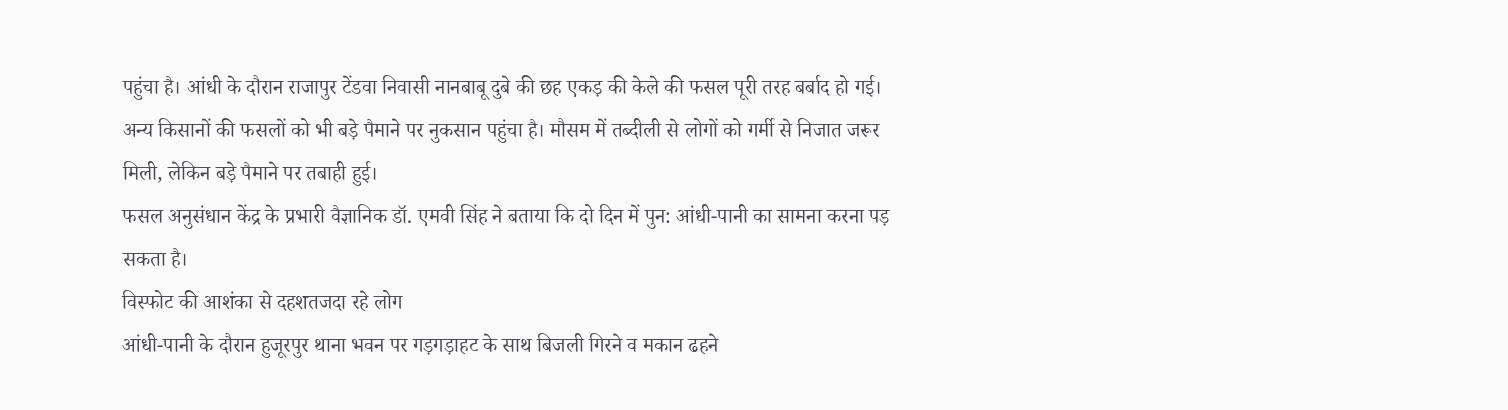पहुंचा है। आंधी के दौरान राजापुर टेंडवा निवासी नानबाबू दुबे की छह एकड़ की केले की फसल पूरी तरह बर्बाद हो गई।
अन्य किसानों की फसलों को भी बड़े पैमाने पर नुकसान पहुंचा है। मौसम में तब्दीली से लोगों को गर्मी से निजात जरूर मिली, लेकिन बड़े पैमाने पर तबाही हुई।
फसल अनुसंधान केंद्र के प्रभारी वैज्ञानिक डॉ. एमवी सिंह ने बताया कि दो दिन में पुन: आंधी-पानी का सामना करना पड़ सकता है।
विस्फोट की आशंका से दहशतजदा रहे लोग
आंधी-पानी के दौरान हुजूरपुर थाना भवन पर गड़गड़ाहट के साथ बिजली गिरने व मकान ढहने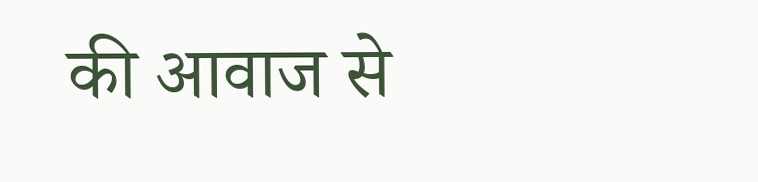की आवाज से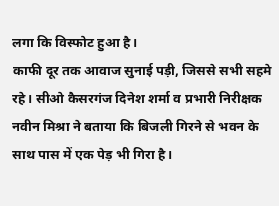लगा कि विस्फोट हुआ है।
काफी दूर तक आवाज सुनाई पड़ी, जिससे सभी सहमे रहे। सीओ कैसरगंज दिनेश शर्मा व प्रभारी निरीक्षक नवीन मिश्रा ने बताया कि बिजली गिरने से भवन के साथ पास में एक पेड़ भी गिरा है।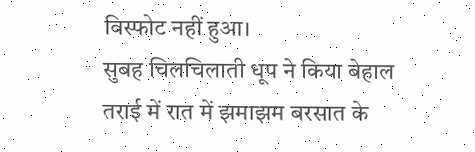विस्फोट नहीं हुआ।
सुबह चिलचिलाती धूप ने किया बेहाल
तराई में रात में झमाझम बरसात के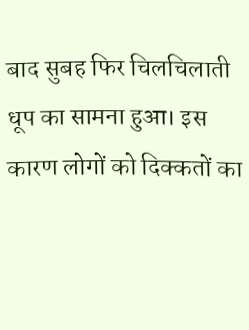बाद सुबह फिर चिलचिलाती धूप का सामना हुआ। इस कारण लोगों को दिक्कतों का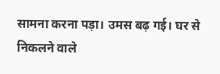सामना करना पड़ा। उमस बढ़ गई। घर से निकलने वाले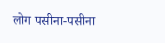लोग पसीना-पसीना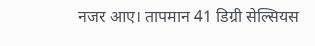नजर आए। तापमान 41 डिग्री सेल्सियस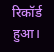रिकॉर्ड हुआ।